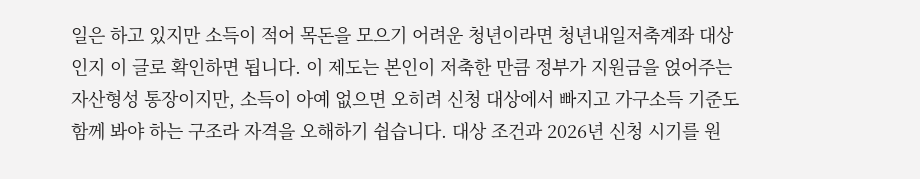일은 하고 있지만 소득이 적어 목돈을 모으기 어려운 청년이라면 청년내일저축계좌 대상인지 이 글로 확인하면 됩니다. 이 제도는 본인이 저축한 만큼 정부가 지원금을 얹어주는 자산형성 통장이지만, 소득이 아예 없으면 오히려 신청 대상에서 빠지고 가구소득 기준도 함께 봐야 하는 구조라 자격을 오해하기 쉽습니다. 대상 조건과 2026년 신청 시기를 원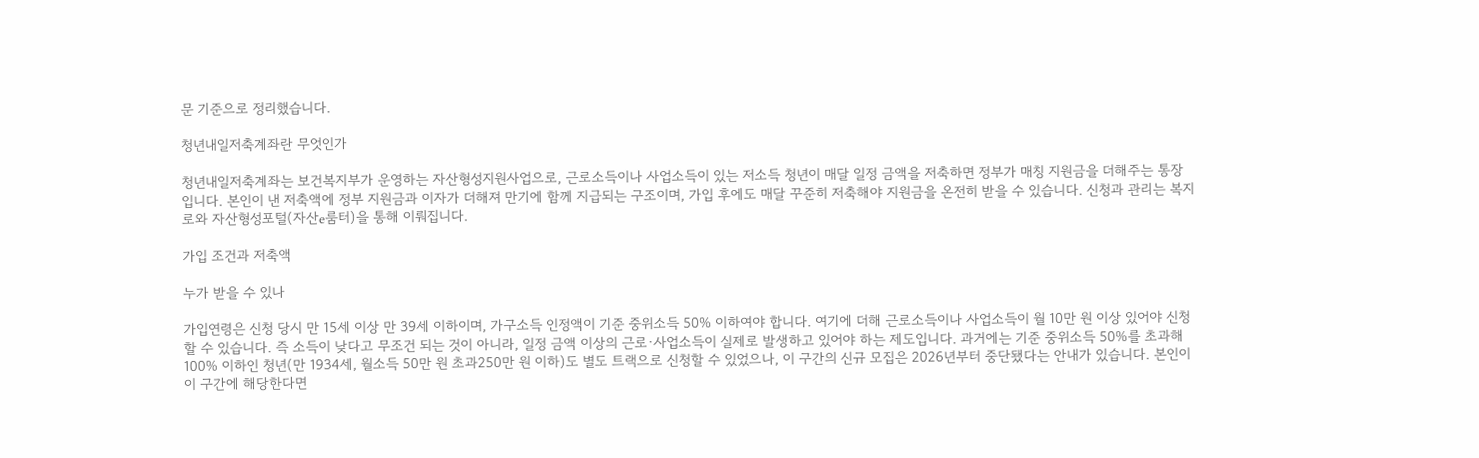문 기준으로 정리했습니다.

청년내일저축계좌란 무엇인가

청년내일저축계좌는 보건복지부가 운영하는 자산형성지원사업으로, 근로소득이나 사업소득이 있는 저소득 청년이 매달 일정 금액을 저축하면 정부가 매칭 지원금을 더해주는 통장입니다. 본인이 낸 저축액에 정부 지원금과 이자가 더해져 만기에 함께 지급되는 구조이며, 가입 후에도 매달 꾸준히 저축해야 지원금을 온전히 받을 수 있습니다. 신청과 관리는 복지로와 자산형성포털(자산e룸터)을 통해 이뤄집니다.

가입 조건과 저축액

누가 받을 수 있나

가입연령은 신청 당시 만 15세 이상 만 39세 이하이며, 가구소득 인정액이 기준 중위소득 50% 이하여야 합니다. 여기에 더해 근로소득이나 사업소득이 월 10만 원 이상 있어야 신청할 수 있습니다. 즉 소득이 낮다고 무조건 되는 것이 아니라, 일정 금액 이상의 근로·사업소득이 실제로 발생하고 있어야 하는 제도입니다. 과거에는 기준 중위소득 50%를 초과해 100% 이하인 청년(만 1934세, 월소득 50만 원 초과250만 원 이하)도 별도 트랙으로 신청할 수 있었으나, 이 구간의 신규 모집은 2026년부터 중단됐다는 안내가 있습니다. 본인이 이 구간에 해당한다면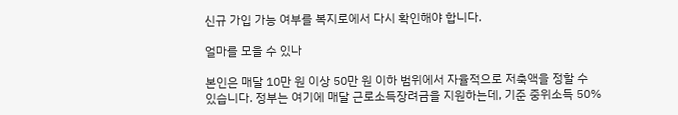신규 가입 가능 여부를 복지로에서 다시 확인해야 합니다.

얼마를 모을 수 있나

본인은 매달 10만 원 이상 50만 원 이하 범위에서 자율적으로 저축액을 정할 수 있습니다. 정부는 여기에 매달 근로소득장려금을 지원하는데, 기준 중위소득 50%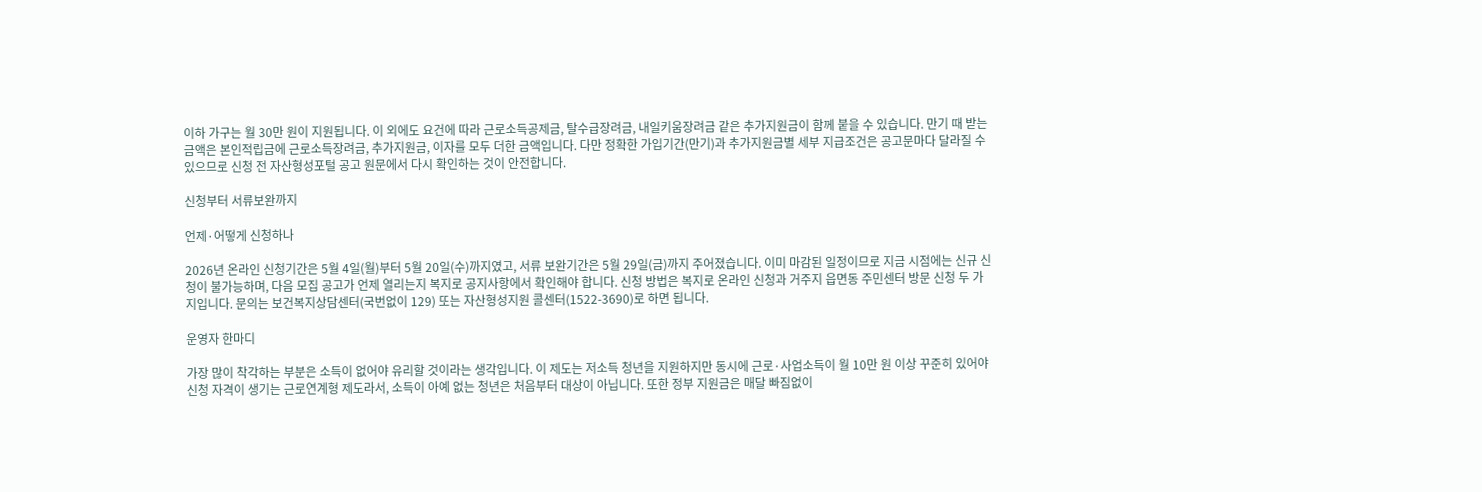이하 가구는 월 30만 원이 지원됩니다. 이 외에도 요건에 따라 근로소득공제금, 탈수급장려금, 내일키움장려금 같은 추가지원금이 함께 붙을 수 있습니다. 만기 때 받는 금액은 본인적립금에 근로소득장려금, 추가지원금, 이자를 모두 더한 금액입니다. 다만 정확한 가입기간(만기)과 추가지원금별 세부 지급조건은 공고문마다 달라질 수 있으므로 신청 전 자산형성포털 공고 원문에서 다시 확인하는 것이 안전합니다.

신청부터 서류보완까지

언제·어떻게 신청하나

2026년 온라인 신청기간은 5월 4일(월)부터 5월 20일(수)까지였고, 서류 보완기간은 5월 29일(금)까지 주어졌습니다. 이미 마감된 일정이므로 지금 시점에는 신규 신청이 불가능하며, 다음 모집 공고가 언제 열리는지 복지로 공지사항에서 확인해야 합니다. 신청 방법은 복지로 온라인 신청과 거주지 읍면동 주민센터 방문 신청 두 가지입니다. 문의는 보건복지상담센터(국번없이 129) 또는 자산형성지원 콜센터(1522-3690)로 하면 됩니다.

운영자 한마디

가장 많이 착각하는 부분은 소득이 없어야 유리할 것이라는 생각입니다. 이 제도는 저소득 청년을 지원하지만 동시에 근로·사업소득이 월 10만 원 이상 꾸준히 있어야 신청 자격이 생기는 근로연계형 제도라서, 소득이 아예 없는 청년은 처음부터 대상이 아닙니다. 또한 정부 지원금은 매달 빠짐없이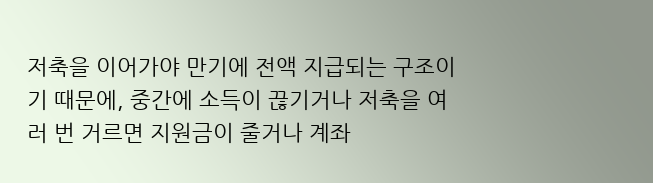저축을 이어가야 만기에 전액 지급되는 구조이기 때문에, 중간에 소득이 끊기거나 저축을 여러 번 거르면 지원금이 줄거나 계좌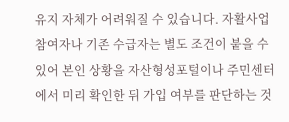유지 자체가 어려워질 수 있습니다. 자활사업 참여자나 기존 수급자는 별도 조건이 붙을 수 있어 본인 상황을 자산형성포털이나 주민센터에서 미리 확인한 뒤 가입 여부를 판단하는 것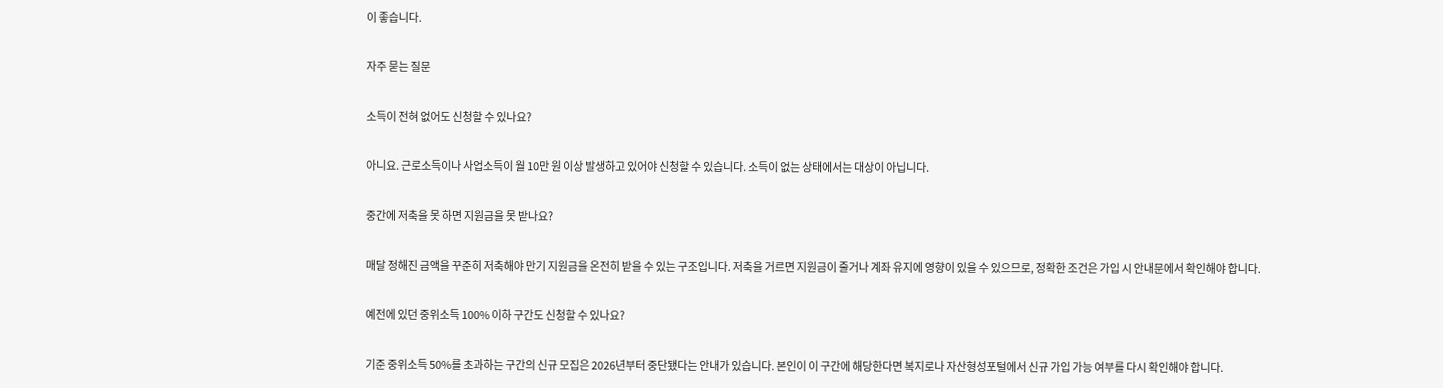이 좋습니다.

자주 묻는 질문

소득이 전혀 없어도 신청할 수 있나요?

아니요. 근로소득이나 사업소득이 월 10만 원 이상 발생하고 있어야 신청할 수 있습니다. 소득이 없는 상태에서는 대상이 아닙니다.

중간에 저축을 못 하면 지원금을 못 받나요?

매달 정해진 금액을 꾸준히 저축해야 만기 지원금을 온전히 받을 수 있는 구조입니다. 저축을 거르면 지원금이 줄거나 계좌 유지에 영향이 있을 수 있으므로, 정확한 조건은 가입 시 안내문에서 확인해야 합니다.

예전에 있던 중위소득 100% 이하 구간도 신청할 수 있나요?

기준 중위소득 50%를 초과하는 구간의 신규 모집은 2026년부터 중단됐다는 안내가 있습니다. 본인이 이 구간에 해당한다면 복지로나 자산형성포털에서 신규 가입 가능 여부를 다시 확인해야 합니다.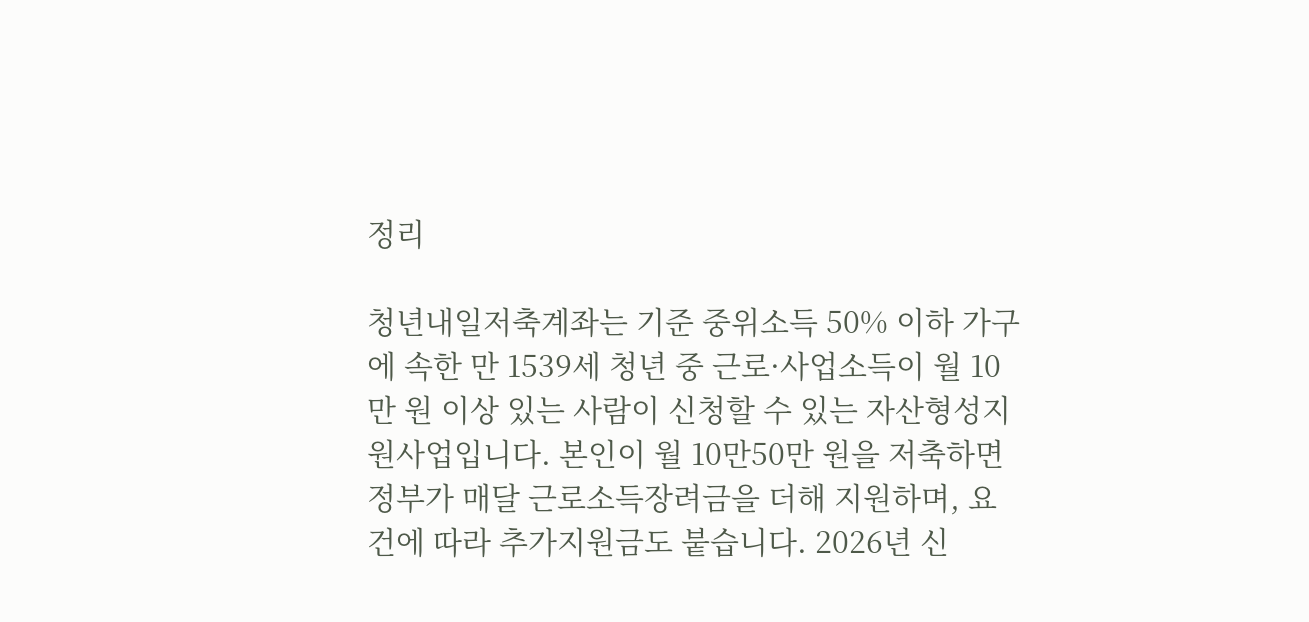정리

청년내일저축계좌는 기준 중위소득 50% 이하 가구에 속한 만 1539세 청년 중 근로·사업소득이 월 10만 원 이상 있는 사람이 신청할 수 있는 자산형성지원사업입니다. 본인이 월 10만50만 원을 저축하면 정부가 매달 근로소득장려금을 더해 지원하며, 요건에 따라 추가지원금도 붙습니다. 2026년 신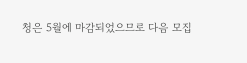청은 5월에 마감되었으므로 다음 모집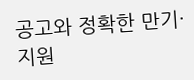공고와 정확한 만기·지원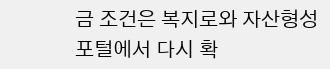금 조건은 복지로와 자산형성포털에서 다시 확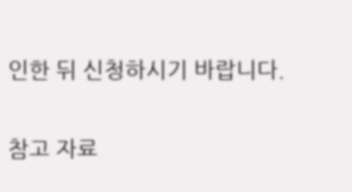인한 뒤 신청하시기 바랍니다.

참고 자료